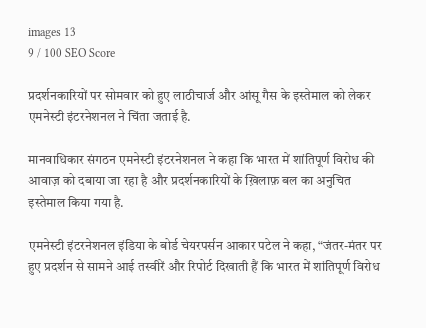images 13
9 / 100 SEO Score

प्रदर्शनकारियों पर सोमवार को हुए लाठीचार्ज और आंसू गैस के इस्तेमाल को लेकर एमनेस्टी इंटरनेशनल ने चिंता जताई है.

मानवाधिकार संगठन एमनेस्टी इंटरनेशनल ने कहा कि भारत में शांतिपूर्ण विरोध की आवाज़ को दबाया जा रहा है और प्रदर्शनकारियों के ख़िलाफ़ बल का अनुचित इस्तेमाल किया गया है.

एमनेस्टी इंटरनेशनल इंडिया के बोर्ड चेयरपर्सन आकार पटेल ने कहा, “जंतर-मंतर पर हुए प्रदर्शन से सामने आई तस्वीरें और रिपोर्ट दिखाती हैं कि भारत में शांतिपूर्ण विरोध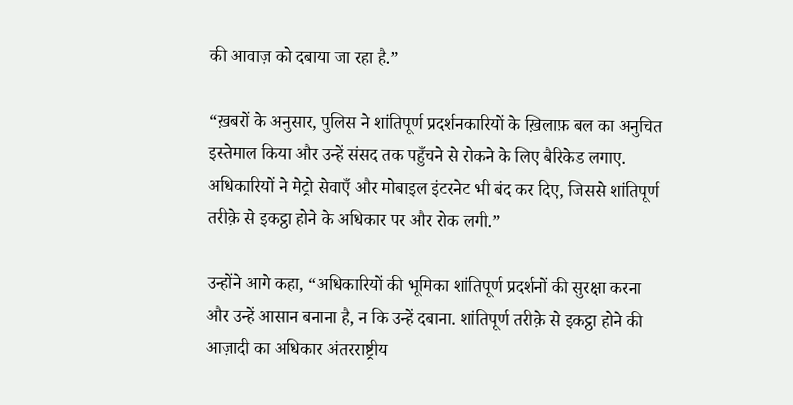की आवाज़ को दबाया जा रहा है.”

“ख़बरों के अनुसार, पुलिस ने शांतिपूर्ण प्रदर्शनकारियों के ख़िलाफ़ बल का अनुचित इस्तेमाल किया और उन्हें संसद तक पहुँचने से रोकने के लिए बैरिकेड लगाए. अधिकारियों ने मेट्रो सेवाएँ और मोबाइल इंटरनेट भी बंद कर दिए, जिससे शांतिपूर्ण तरीक़े से इकट्ठा होने के अधिकार पर और रोक लगी.”

उन्होंने आगे कहा, “अधिकारियों की भूमिका शांतिपूर्ण प्रदर्शनों की सुरक्षा करना और उन्हें आसान बनाना है, न कि उन्हें दबाना. शांतिपूर्ण तरीक़े से इकट्ठा होने की आज़ादी का अधिकार अंतरराष्ट्रीय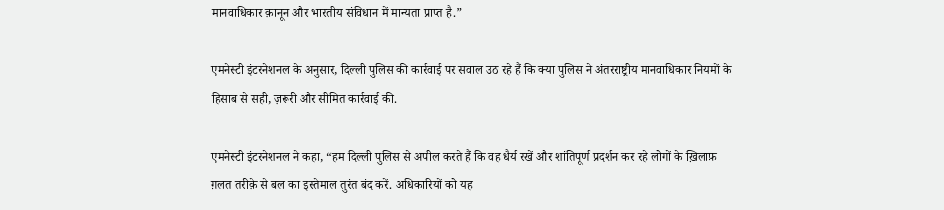मानवाधिकार क़ानून और भारतीय संविधान में मान्यता प्राप्त है.”

एमनेस्टी इंटरनेशनल के अनुसार, दिल्ली पुलिस की कार्रवाई पर सवाल उठ रहे हैं कि क्या पुलिस ने अंतरराष्ट्रीय मानवाधिकार नियमों के हिसाब से सही, ज़रूरी और सीमित कार्रवाई की.

एमनेस्टी इंटरनेशनल ने कहा, “हम दिल्ली पुलिस से अपील करते हैं कि वह धैर्य रखें और शांतिपूर्ण प्रदर्शन कर रहे लोगों के ख़िलाफ़ ग़लत तरीक़े से बल का इस्तेमाल तुरंत बंद करें. अधिकारियों को यह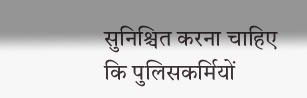सुनिश्चित करना चाहिए कि पुलिसकर्मियों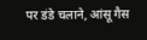पर डंडे चलाने, आंसू गैस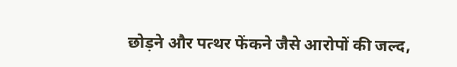छोड़ने और पत्थर फेंकने जैसे आरोपों की जल्द,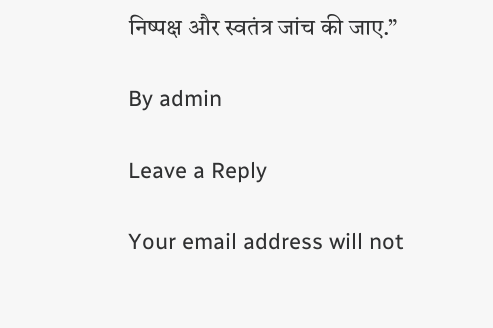निष्पक्ष और स्वतंत्र जांच की जाए.”

By admin

Leave a Reply

Your email address will not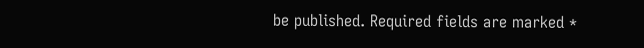be published. Required fields are marked *